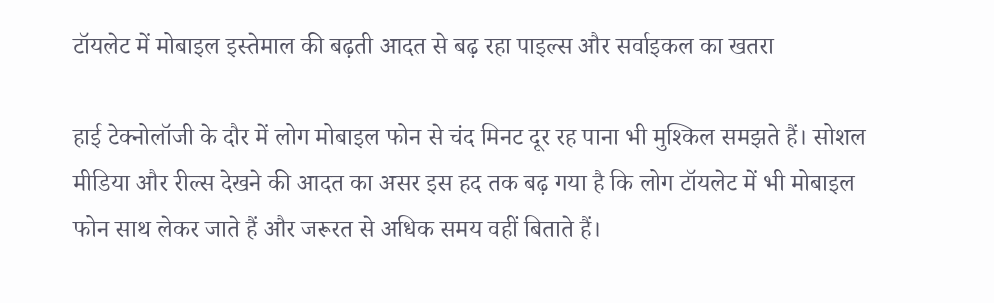टॉयलेट में मोबाइल इस्तेमाल की बढ़ती आदत से बढ़ रहा पाइल्स और सर्वाइकल का खतरा

हाई टेक्नोलॉजी के दौर में लोग मोबाइल फोन से चंद मिनट दूर रह पाना भी मुश्किल समझते हैं। सोशल मीडिया और रील्स देखने की आदत का असर इस हद तक बढ़ गया है कि लोग टॉयलेट में भी मोबाइल फोन साथ लेकर जाते हैं और जरूरत से अधिक समय वहीं बिताते हैं।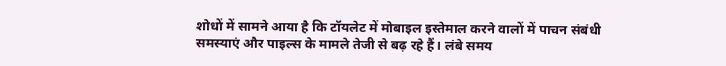शोधों में सामने आया है कि टॉयलेट में मोबाइल इस्तेमाल करने वालों में पाचन संबंधी समस्याएं और पाइल्स के मामले तेजी से बढ़ रहे हैं। लंबे समय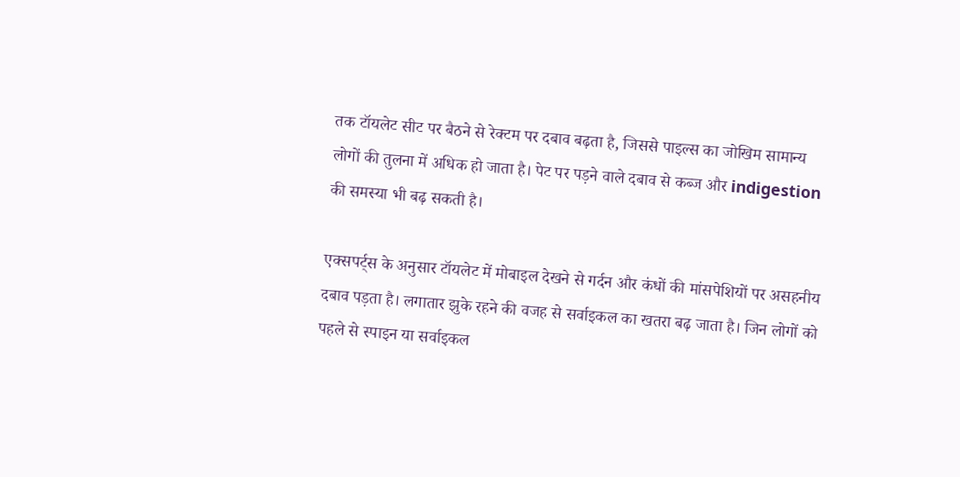तक टॉयलेट सीट पर बैठने से रेक्टम पर दबाव बढ़ता है, जिससे पाइल्स का जोखिम सामान्य लोगों की तुलना में अधिक हो जाता है। पेट पर पड़ने वाले दबाव से कब्ज और indigestion की समस्या भी बढ़ सकती है।

एक्सपर्ट्स के अनुसार टॉयलेट में मोबाइल देखने से गर्दन और कंधों की मांसपेशियों पर असहनीय दबाव पड़ता है। लगातार झुके रहने की वजह से सर्वाइकल का खतरा बढ़ जाता है। जिन लोगों को पहले से स्पाइन या सर्वाइकल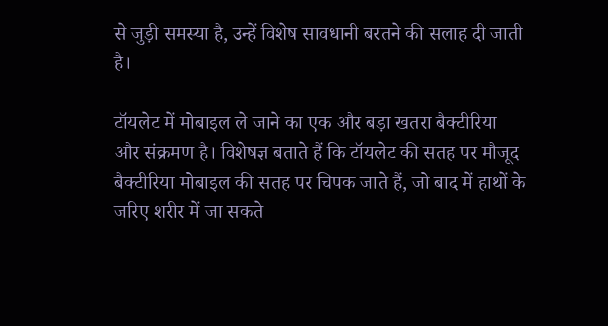से जुड़ी समस्या है, उन्हें विशेष सावधानी बरतने की सलाह दी जाती है।

टॉयलेट में मोबाइल ले जाने का एक और बड़ा खतरा बैक्टीरिया और संक्रमण है। विशेषज्ञ बताते हैं कि टॉयलेट की सतह पर मौजूद बैक्टीरिया मोबाइल की सतह पर चिपक जाते हैं, जो बाद में हाथों के जरिए शरीर में जा सकते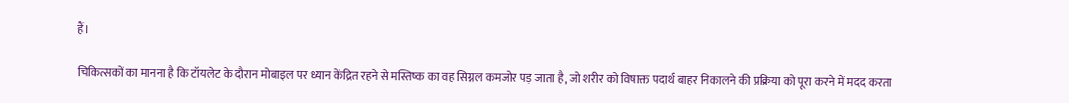हैं।

चिकित्सकों का मानना है कि टॉयलेट के दौरान मोबाइल पर ध्यान केंद्रित रहने से मस्तिष्क का वह सिग्नल कमजोर पड़ जाता है, जो शरीर को विषाक्त पदार्थ बाहर निकालने की प्रक्रिया को पूरा करने में मदद करता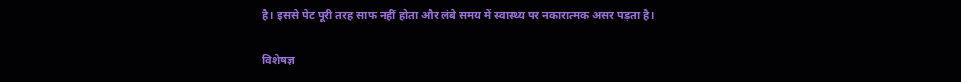है। इससे पेट पूरी तरह साफ नहीं होता और लंबे समय में स्वास्थ्य पर नकारात्मक असर पड़ता है।

विशेषज्ञ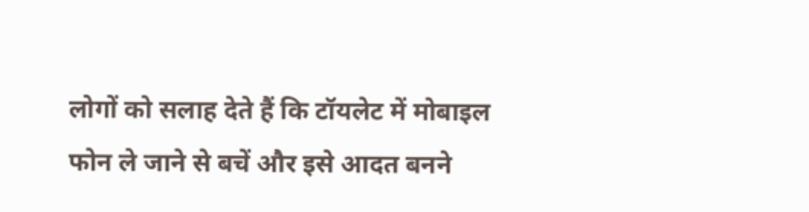लोगों को सलाह देते हैं कि टॉयलेट में मोबाइल फोन ले जाने से बचें और इसे आदत बनने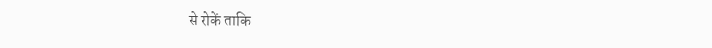से रोकें ताकि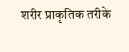शरीर प्राकृतिक तरीके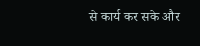से कार्य कर सके और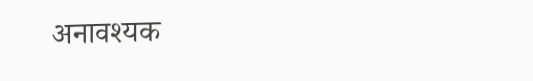अनावश्यक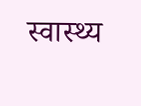स्वास्थ्य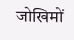जोखिमों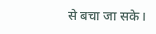से बचा जा सके।